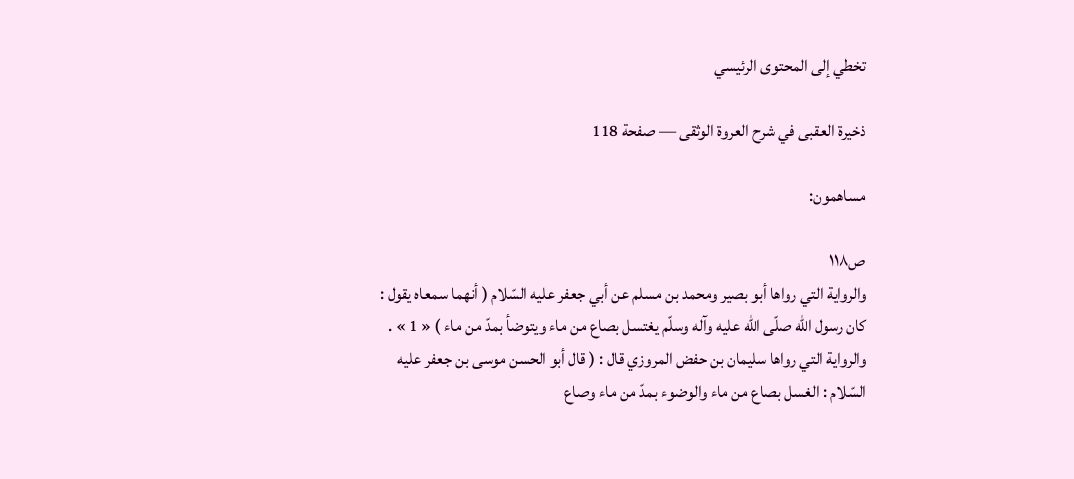تخطي إلى المحتوى الرئيسي

ذخيرة العقبى في شرح العروة الوثقى — صفحة 118

مساهمون:

ص١١٨
والرواية التي رواها أبو بصير ومحمد بن مسلم عن أبي جعفر عليه السّلام ( أنهما سمعاه يقول : كان رسول اللّه صلّى اللّه عليه وآله وسلّم يغتسل بصاع من ماء ويتوضأ بمدّ من ماء ) « 1 » . والرواية التي رواها سليمان بن حفض المروزي قال : ( قال أبو الحسن موسى بن جعفر عليه السّلام : الغسل بصاع من ماء والوضوء بمدّ من ماء وصاع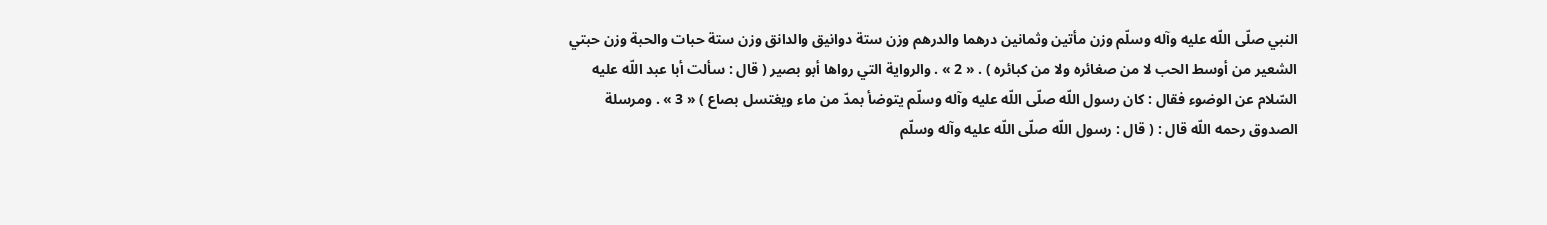النبي صلّى اللّه عليه وآله وسلّم وزن مأتين وثمانين درهما والدرهم وزن ستة دوانيق والدانق وزن ستة حبات والحبة وزن حبتي الشعير من أوسط الحب لا من صغائره ولا من كبائره ) . « 2 » . والرواية التي رواها أبو بصير ( قال : سألت أبا عبد اللّه عليه السّلام عن الوضوء فقال : كان رسول اللّه صلّى اللّه عليه وآله وسلّم يتوضأ بمدّ من ماء ويغتسل بصاع ) « 3 » . ومرسلة الصدوق رحمه اللّه قال : ( قال : رسول اللّه صلّى اللّه عليه وآله وسلّم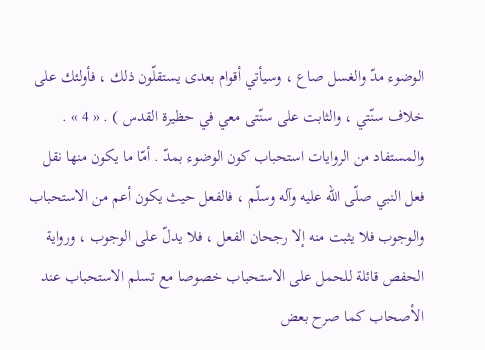الوضوء مدّ والغسل صاع ، وسيأتي أقوام بعدى يستقلّون ذلك ، فأولئك على خلاف سنّتي ، والثابت على سنّتى معي في حظيرة القدس ) . « 4 » . والمستفاد من الروايات استحباب كون الوضوء بمدّ . أمّا ما يكون منها نقل فعل النبي صلّى اللّه عليه وآله وسلّم ، فالفعل حيث يكون أعم من الاستحباب والوجوب فلا يثبت منه إلا رجحان الفعل ، فلا يدلّ على الوجوب ، ورواية الحفص قائلة للحمل على الاستحباب خصوصا مع تسلم الاستحباب عند الأصحاب كما صرح بعض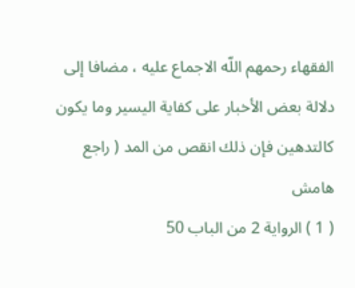الفقهاء رحمهم اللّه الاجماع عليه ، مضافا إلى دلالة بعض الأخبار على كفاية اليسير وما يكون كالتدهين فإن ذلك انقص من المد ( راجع
هامش
( 1 ) الرواية 2 من الباب 50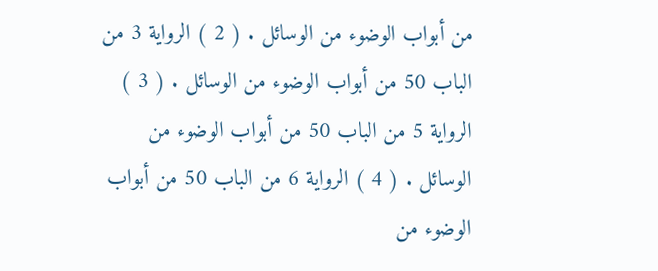من أبواب الوضوء من الوسائل . ( 2 ) الرواية 3 من الباب 50 من أبواب الوضوء من الوسائل . ( 3 ) الرواية 5 من الباب 50 من أبواب الوضوء من الوسائل . ( 4 ) الرواية 6 من الباب 50 من أبواب الوضوء من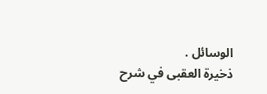الوسائل .
ذخيرة العقبى في شرح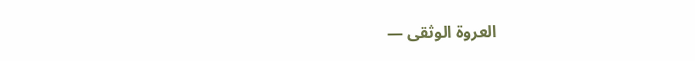العروة الوثقى —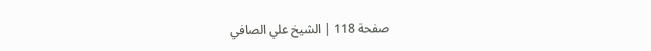صفحة 118 | الشيخ علي الصافي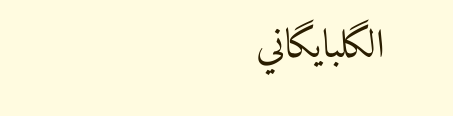الگلبايگاني